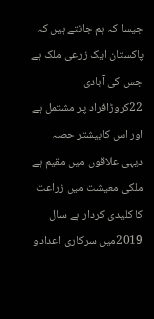جیسا کہ ہم جانتے ہیں کہ پاکستان ایک زرعی ملک ہے جس کی آبادی 22کروڑافراد پر مشتمل ہے اور اس کابیشتر حصہ دیہی علاقوں میں مقیم ہے ملکی معیشت میں زراعت کا کلیدی کردار ہے سال 2019میں سرکاری اعدادو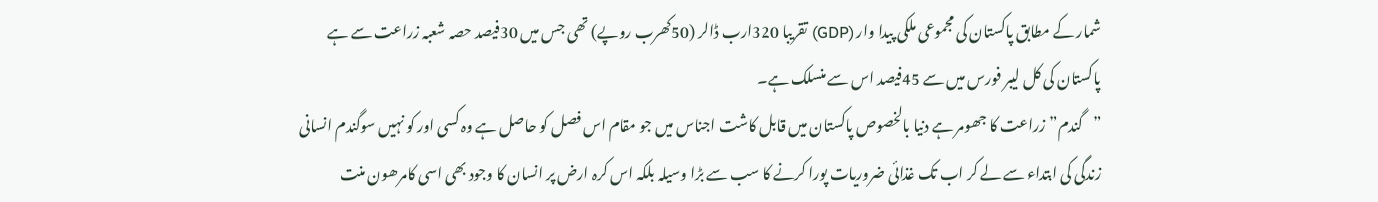شمار کے مطابق پاکستان کی مجموعی ملکی پیدا وار (GDP) تقریبا 320ارب ڈالر (50کھرب روپے) تھی جس میں 30فیصد حصہ شعبہ زراعت سے ہے پاکستان کی کل لیبر فورس میں سے 45فیصد اس سے منسلک ہے۔
”گندم”زراعت کا جھومر ہے دنیا بالخصوص پاکستان میں قابل کاشت اجناس میں جو مقام اس فصل کو حاصل ہے وہ کسی اور کو نہیں سوگندم انسانی زندگی کی ابتداء سے لے کر اب تک غذائی ضروریات پورا کرنے کا سب سے بڑا وسیلہ بلکہ اس کرہ ارض پر انسان کا وجود بھی اسی کامرھون منت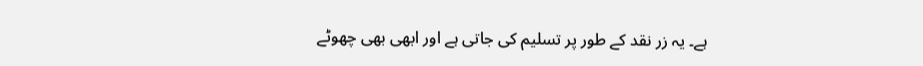ہے۔ یہ زر نقد کے طور پر تسلیم کی جاتی ہے اور ابھی بھی چھوٹے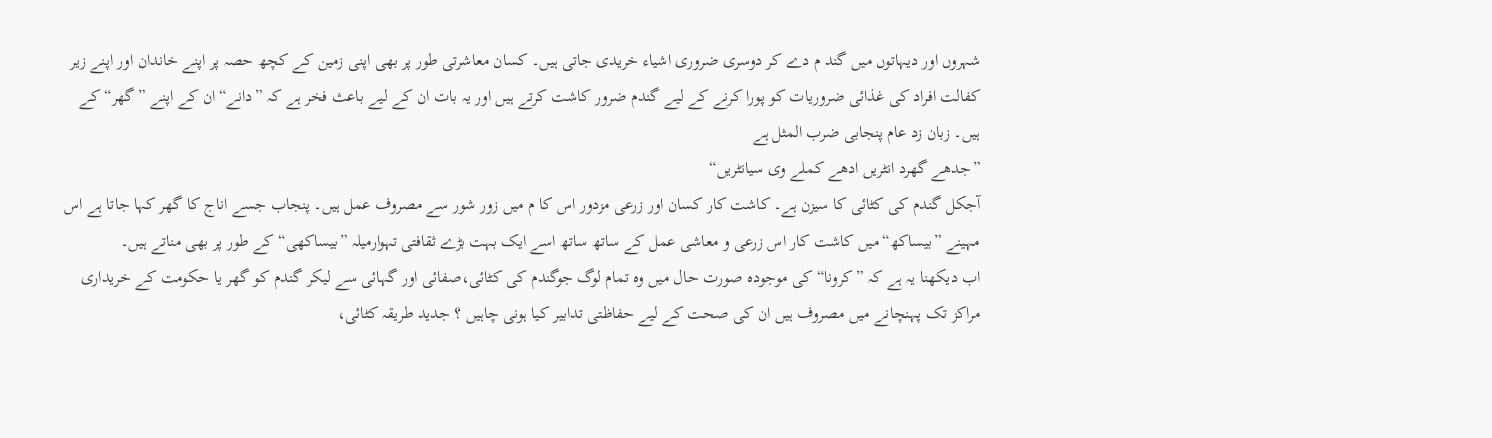شہروں اور دیہاتوں میں گند م دے کر دوسری ضروری اشیاء خریدی جاتی ہیں۔ کسان معاشرتی طور پر بھی اپنی زمین کے کچھ حصہ پر اپنے خاندان اور اپنے زیر کفالت افراد کی غذائی ضروریات کو پورا کرنے کے لیے گندم ضرور کاشت کرتے ہیں اور یہ بات ان کے لیے باعث فخر ہے کہ ”دانے“ان کے اپنے ”گھر“ کے ہیں۔ زبان زد عام پنجابی ضرب المثل ہے
”جدھے گھرد انٹریں ادھے کملے وی سیانٹریں“
آجکل گندم کی کٹائی کا سیزن ہے۔ کاشت کار کسان اور زرعی مزدور اس کا م میں زور شور سے مصروف عمل ہیں۔ پنجاب جسے اناج کا گھر کہا جاتا ہے اس مہینے ”بیساکھ“میں کاشت کار اس زرعی و معاشی عمل کے ساتھ ساتھ اسے ایک بہت بڑے ثقافتی تہوارمیلہ ”بیساکھی“ کے طور پر بھی مناتے ہیں۔
اب دیکھنا یہ ہے کہ ”کرونا“ کی موجودہ صورت حال میں وہ تمام لوگ جوگندم کی کٹائی،صفائی اور گہائی سے لیکر گندم کو گھر یا حکومت کے خریداری مراکز تک پہنچانے میں مصروف ہیں ان کی صحت کے لیے حفاظتی تدابیر کیا ہونی چاہیں ؟ جدید طریقہ کٹائی،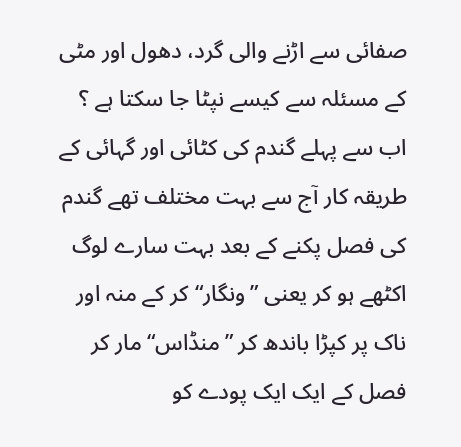صفائی سے اڑنے والی گرد، دھول اور مٹی کے مسئلہ سے کیسے نپٹا جا سکتا ہے ؟
اب سے پہلے گندم کی کٹائی اور گہائی کے طریقہ کار آج سے بہت مختلف تھے گندم کی فصل پکنے کے بعد بہت سارے لوگ اکٹھے ہو کر یعنی ”ونگار“کر کے منہ اور ناک پر کپڑا باندھ کر ”منڈاس“مار کر فصل کے ایک ایک پودے کو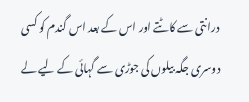درانتی سے کاٹتے اور اس کے بعد اس گندم کو کسی دوسری جگہ بیلوں کی جوڑی سے گہائی کے لیے لے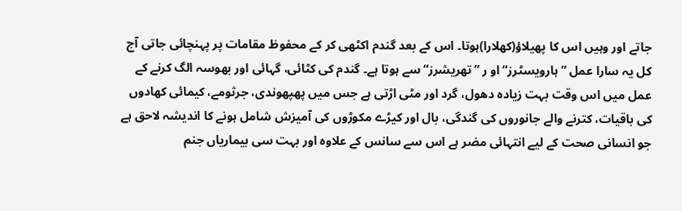جاتے اور وہیں اس کا پھیلاؤ(کھلارا)ہوتا۔ اس کے بعد گندم اکٹھی کر کے محفوظ مقامات پر پہنچائی جاتی آج کل یہ سارا عمل ”ہارویسٹرز“او ر ”تھریشرز“سے ہوتا ہے۔ گندم کی کٹائی، گہائی اور بھوسہ الگ کرنے کے عمل میں اس وقت بہت زیادہ دھول، گرد اور مٹی اڑتی ہے جس میں پھپھوندی، جرثومے، کیمائی کھادوں کی باقیات، کترنے والے جانوروں کی گندگی، بال اور کیڑے مکوڑوں کی آمیزش شامل ہونے کا اندیشہ لاحق ہے جو انسانی صحت کے لیے انتہائی مضر ہے اس سے سانس کے علاوہ اور بہت سی بیماریاں جنم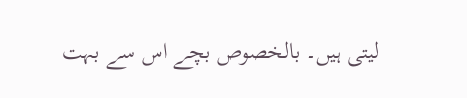لیتی ہیں۔ بالخصوص بچے اس سے بہت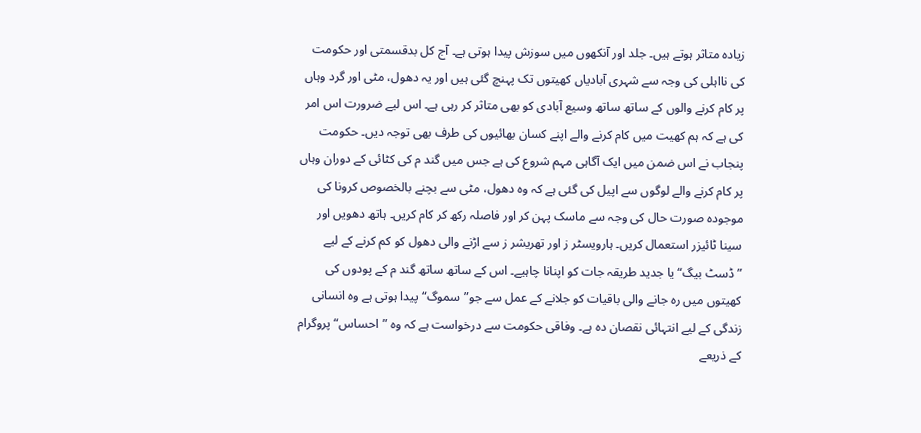زیادہ متاثر ہوتے ہیں۔ جلد اور آنکھوں میں سوزش پیدا ہوتی ہے۔ آج کل بدقسمتی اور حکومت کی نااہلی کی وجہ سے شہری آبادیاں کھیتوں تک پہنچ گئی ہیں اور یہ دھول، مٹی اور گرد وہاں پر کام کرنے والوں کے ساتھ ساتھ وسیع آبادی کو بھی متاثر کر رہی ہے۔ اس لیے ضرورت اس امر کی ہے کہ ہم کھیت میں کام کرنے والے اپنے کسان بھائیوں کی طرف بھی توجہ دیں۔ حکومت پنجاب نے اس ضمن میں ایک آگاہی مہم شروع کی ہے جس میں گند م کی کٹائی کے دوران وہاں پر کام کرنے والے لوگوں سے اپیل کی گئی ہے کہ وہ دھول، مٹی سے بچنے بالخصوص کرونا کی موجودہ صورت حال کی وجہ سے ماسک پہن کر اور فاصلہ رکھ کر کام کریں۔ ہاتھ دھویں اور سینا ٹائیزر استعمال کریں۔ ہارویسٹر ز اور تھریشر ز سے اڑنے والی دھول کو کم کرنے کے لیے ”ڈسٹ بیگ“ یا جدید طریقہ جات کو اپنانا چاہیے۔ اس کے ساتھ ساتھ گند م کے پودوں کی کھیتوں میں رہ جانے والی باقیات کو جلانے کے عمل سے جو”سموگ“ پیدا ہوتی ہے وہ انسانی زندگی کے لیے انتہائی نقصان دہ ہے۔ وفاقی حکومت سے درخواست ہے کہ وہ ”احساس“ پروگرام کے ذریعے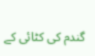گندم کی کٹائی کے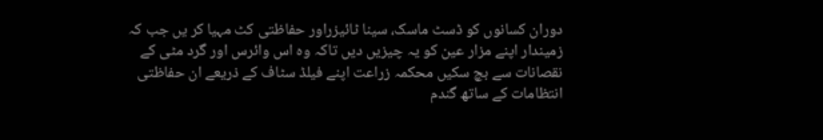دوران کسانوں کو ڈسٹ ماسک، سینا ٹائیزراور حفاظتی کٹ مہیا کر یں جب کہ زمیندار اپنے مزار عین کو یہ چیزیں دیں تاکہ وہ اس وائرس اور گرد مٹی کے نقصانات سے بچ سکیں محکمہ زراعت اپنے فیلڈ سٹاف کے ذریعے ان حفاظتی انتظامات کے ساتھ گندم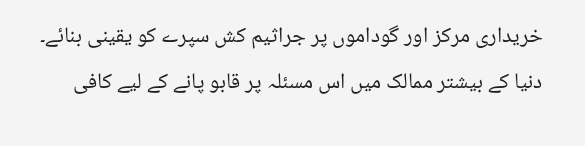خریداری مرکز اور گوداموں پر جراثیم کش سپرے کو یقینی بنائے۔
دنیا کے بیشتر ممالک میں اس مسئلہ پر قابو پانے کے لیے کافی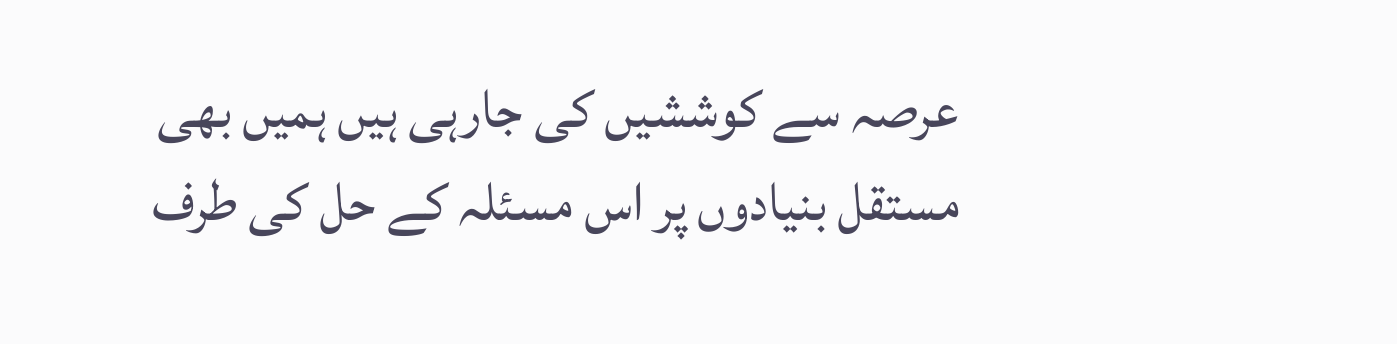عرصہ سے کوششیں کی جارہی ہیں ہمیں بھی مستقل بنیادوں پر اس مسئلہ کے حل کی طرف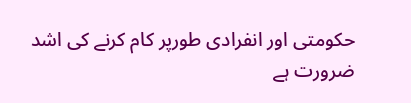حکومتی اور انفرادی طورپر کام کرنے کی اشد ضرورت ہے